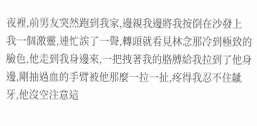夜裡,前男友突然跑到我家,邊親我邊將我按倒在沙發上
我一個激靈,連忙誒了一聲,轉頭就看見林念那冷到極致的臉色,他走到我身邊來,一把拽著我的胳膊給我拉到了他身邊,剛抽過血的手臂被他那麼一拉一扯,疼得我忍不住齜牙,他沒空注意這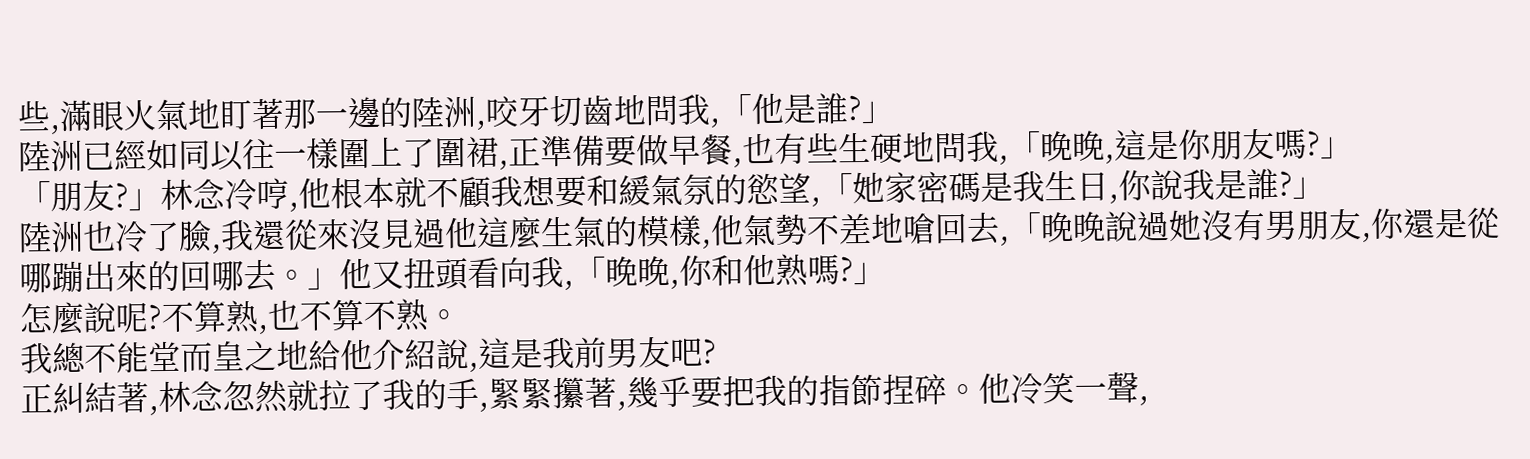些,滿眼火氣地盯著那一邊的陸洲,咬牙切齒地問我,「他是誰?」
陸洲已經如同以往一樣圍上了圍裙,正準備要做早餐,也有些生硬地問我,「晚晚,這是你朋友嗎?」
「朋友?」林念冷哼,他根本就不顧我想要和緩氣氛的慾望,「她家密碼是我生日,你說我是誰?」
陸洲也冷了臉,我還從來沒見過他這麼生氣的模樣,他氣勢不差地嗆回去,「晚晚說過她沒有男朋友,你還是從哪蹦出來的回哪去。」他又扭頭看向我,「晚晚,你和他熟嗎?」
怎麼說呢?不算熟,也不算不熟。
我總不能堂而皇之地給他介紹說,這是我前男友吧?
正糾結著,林念忽然就拉了我的手,緊緊攥著,幾乎要把我的指節捏碎。他冷笑一聲,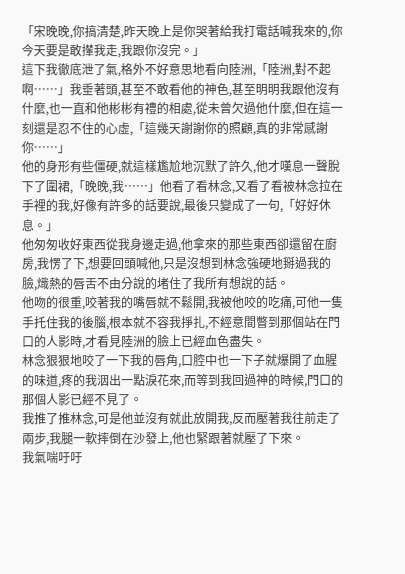「宋晚晚,你搞清楚,昨天晚上是你哭著給我打電話喊我來的,你今天要是敢攆我走,我跟你沒完。」
這下我徹底泄了氣,格外不好意思地看向陸洲,「陸洲,對不起啊……」我垂著頭,甚至不敢看他的神色,甚至明明我跟他沒有什麼,也一直和他彬彬有禮的相處,從未曾欠過他什麼,但在這一刻還是忍不住的心虛,「這幾天謝謝你的照顧,真的非常感謝你……」
他的身形有些僵硬,就這樣尷尬地沉默了許久,他才嘆息一聲脫下了圍裙,「晚晚,我……」他看了看林念,又看了看被林念拉在手裡的我,好像有許多的話要說,最後只變成了一句,「好好休息。」
他匆匆收好東西從我身邊走過,他拿來的那些東西卻還留在廚房,我愣了下,想要回頭喊他,只是沒想到林念強硬地掰過我的臉,熾熱的唇舌不由分說的堵住了我所有想說的話。
他吻的很重,咬著我的嘴唇就不鬆開,我被他咬的吃痛,可他一隻手托住我的後腦,根本就不容我掙扎,不經意間瞥到那個站在門口的人影時,才看見陸洲的臉上已經血色盡失。
林念狠狠地咬了一下我的唇角,口腔中也一下子就爆開了血腥的味道,疼的我洇出一點淚花來,而等到我回過神的時候,門口的那個人影已經不見了。
我推了推林念,可是他並沒有就此放開我,反而壓著我往前走了兩步,我腿一軟摔倒在沙發上,他也緊跟著就壓了下來。
我氣喘吁吁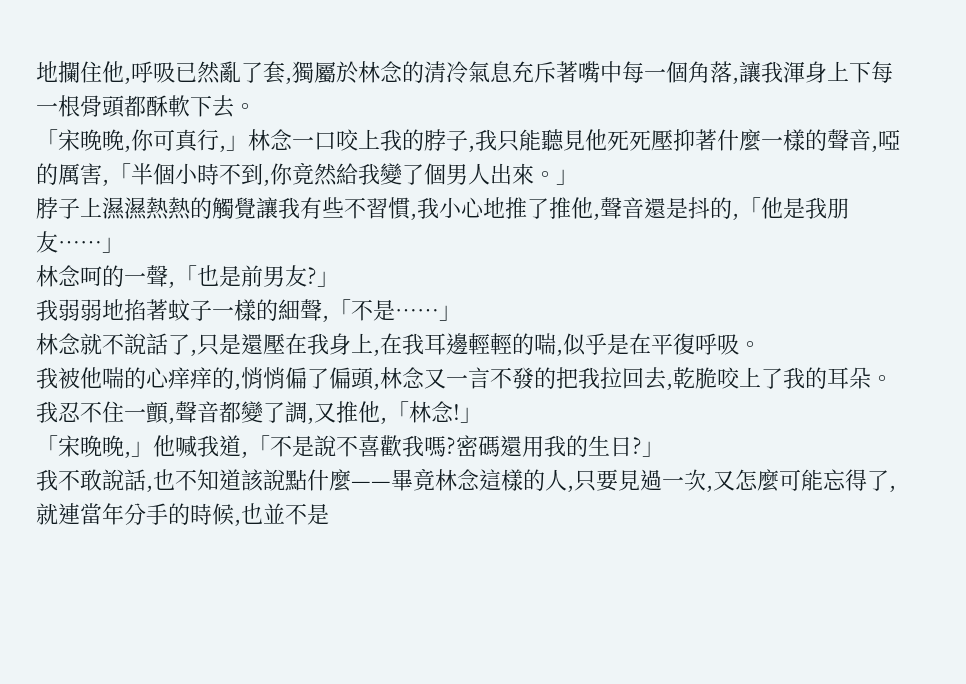地攔住他,呼吸已然亂了套,獨屬於林念的清冷氣息充斥著嘴中每一個角落,讓我渾身上下每一根骨頭都酥軟下去。
「宋晚晚,你可真行,」林念一口咬上我的脖子,我只能聽見他死死壓抑著什麼一樣的聲音,啞的厲害,「半個小時不到,你竟然給我變了個男人出來。」
脖子上濕濕熱熱的觸覺讓我有些不習慣,我小心地推了推他,聲音還是抖的,「他是我朋友……」
林念呵的一聲,「也是前男友?」
我弱弱地掐著蚊子一樣的細聲,「不是……」
林念就不說話了,只是還壓在我身上,在我耳邊輕輕的喘,似乎是在平復呼吸。
我被他喘的心痒痒的,悄悄偏了偏頭,林念又一言不發的把我拉回去,乾脆咬上了我的耳朵。
我忍不住一顫,聲音都變了調,又推他,「林念!」
「宋晚晚,」他喊我道,「不是說不喜歡我嗎?密碼還用我的生日?」
我不敢說話,也不知道該說點什麼——畢竟林念這樣的人,只要見過一次,又怎麼可能忘得了,就連當年分手的時候,也並不是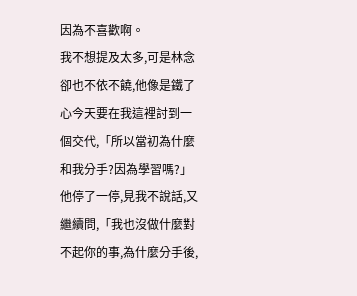因為不喜歡啊。
我不想提及太多,可是林念卻也不依不饒,他像是鐵了心今天要在我這裡討到一個交代,「所以當初為什麼和我分手?因為學習嗎?」他停了一停,見我不說話,又繼續問,「我也沒做什麼對不起你的事,為什麼分手後,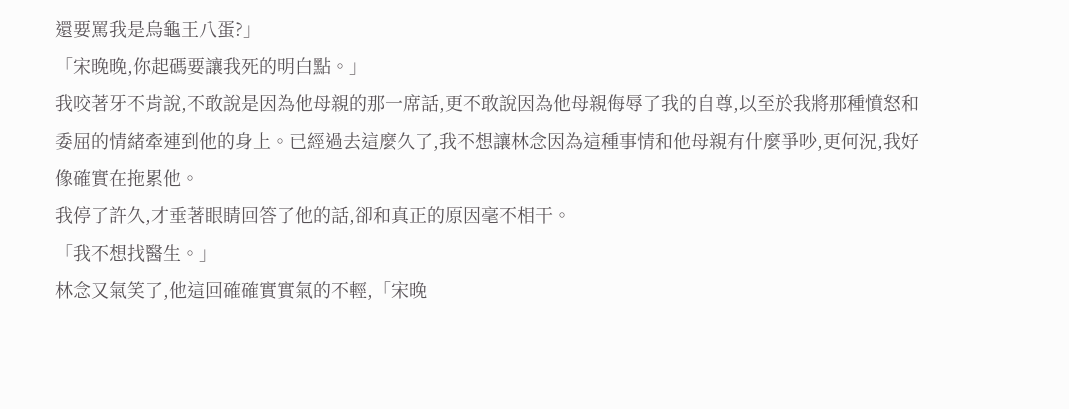還要罵我是烏龜王八蛋?」
「宋晚晚,你起碼要讓我死的明白點。」
我咬著牙不肯說,不敢說是因為他母親的那一席話,更不敢說因為他母親侮辱了我的自尊,以至於我將那種憤怒和委屈的情緒牽連到他的身上。已經過去這麼久了,我不想讓林念因為這種事情和他母親有什麼爭吵,更何況,我好像確實在拖累他。
我停了許久,才垂著眼睛回答了他的話,卻和真正的原因毫不相干。
「我不想找醫生。」
林念又氣笑了,他這回確確實實氣的不輕,「宋晚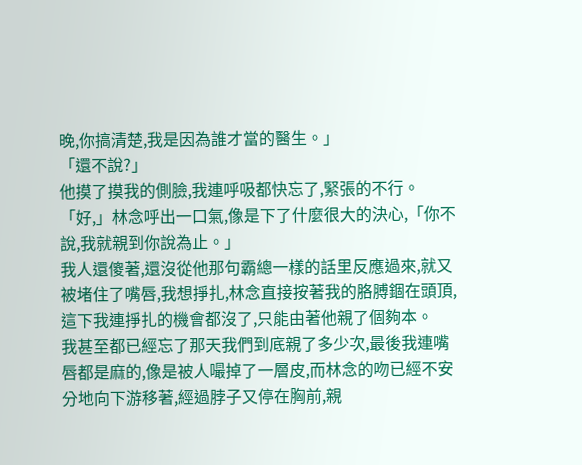晚,你搞清楚,我是因為誰才當的醫生。」
「還不說?」
他摸了摸我的側臉,我連呼吸都快忘了,緊張的不行。
「好,」林念呼出一口氣,像是下了什麼很大的決心,「你不說,我就親到你說為止。」
我人還傻著,還沒從他那句霸總一樣的話里反應過來,就又被堵住了嘴唇,我想掙扎,林念直接按著我的胳膊錮在頭頂,這下我連掙扎的機會都沒了,只能由著他親了個夠本。
我甚至都已經忘了那天我們到底親了多少次,最後我連嘴唇都是麻的,像是被人嘬掉了一層皮,而林念的吻已經不安分地向下游移著,經過脖子又停在胸前,親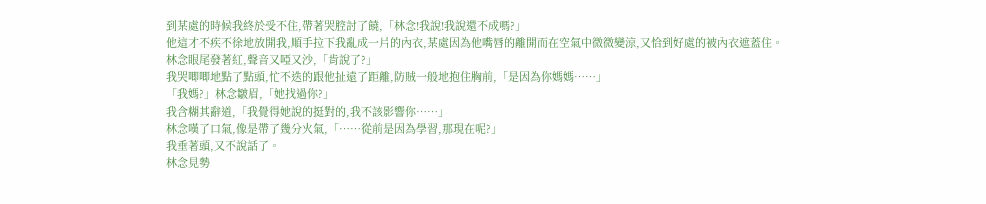到某處的時候我終於受不住,帶著哭腔討了饒,「林念!我說!我說還不成嗎?」
他這才不疾不徐地放開我,順手拉下我亂成一片的內衣,某處因為他嘴唇的離開而在空氣中微微變涼,又恰到好處的被內衣遮蓋住。
林念眼尾發著紅,聲音又啞又沙,「肯說了?」
我哭唧唧地點了點頭,忙不迭的跟他扯遠了距離,防賊一般地抱住胸前,「是因為你媽媽……」
「我媽?」林念皺眉,「她找過你?」
我含糊其辭道,「我覺得她說的挺對的,我不該影響你……」
林念嘆了口氣,像是帶了幾分火氣,「……從前是因為學習,那現在呢?」
我垂著頭,又不說話了。
林念見勢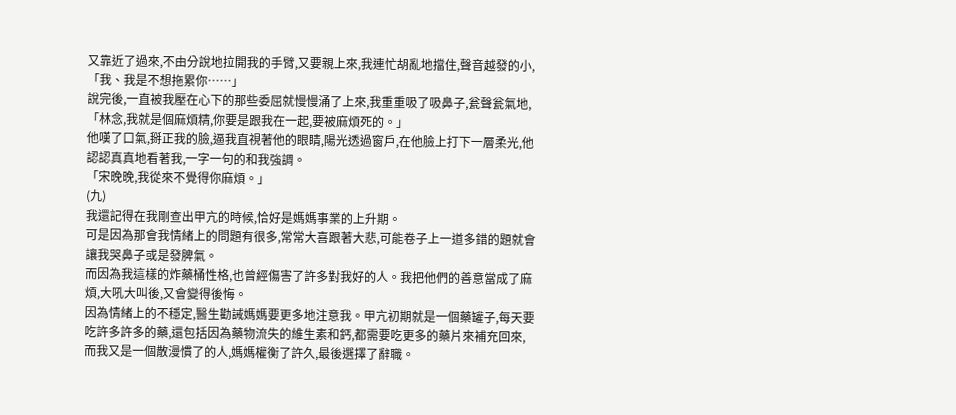又靠近了過來,不由分說地拉開我的手臂,又要親上來,我連忙胡亂地擋住,聲音越發的小,「我、我是不想拖累你……」
說完後,一直被我壓在心下的那些委屈就慢慢涌了上來,我重重吸了吸鼻子,瓮聲瓮氣地,「林念,我就是個麻煩精,你要是跟我在一起,要被麻煩死的。」
他嘆了口氣,掰正我的臉,逼我直視著他的眼睛,陽光透過窗戶,在他臉上打下一層柔光,他認認真真地看著我,一字一句的和我強調。
「宋晚晚,我從來不覺得你麻煩。」
(九)
我還記得在我剛查出甲亢的時候,恰好是媽媽事業的上升期。
可是因為那會我情緒上的問題有很多,常常大喜跟著大悲,可能卷子上一道多錯的題就會讓我哭鼻子或是發脾氣。
而因為我這樣的炸藥桶性格,也曾經傷害了許多對我好的人。我把他們的善意當成了麻煩,大吼大叫後,又會變得後悔。
因為情緒上的不穩定,醫生勸誡媽媽要更多地注意我。甲亢初期就是一個藥罐子,每天要吃許多許多的藥,還包括因為藥物流失的維生素和鈣,都需要吃更多的藥片來補充回來,而我又是一個散漫慣了的人,媽媽權衡了許久,最後選擇了辭職。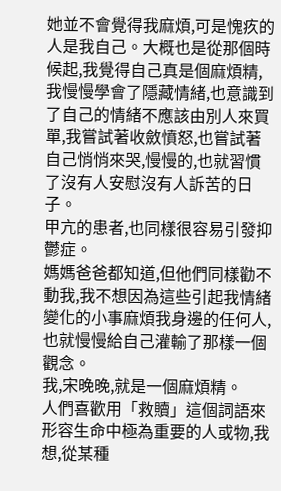她並不會覺得我麻煩,可是愧疚的人是我自己。大概也是從那個時候起,我覺得自己真是個麻煩精,我慢慢學會了隱藏情緒,也意識到了自己的情緒不應該由別人來買單,我嘗試著收斂憤怒,也嘗試著自己悄悄來哭,慢慢的,也就習慣了沒有人安慰沒有人訴苦的日子。
甲亢的患者,也同樣很容易引發抑鬱症。
媽媽爸爸都知道,但他們同樣勸不動我,我不想因為這些引起我情緒變化的小事麻煩我身邊的任何人,也就慢慢給自己灌輸了那樣一個觀念。
我,宋晚晚,就是一個麻煩精。
人們喜歡用「救贖」這個詞語來形容生命中極為重要的人或物,我想,從某種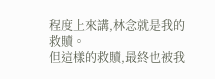程度上來講,林念就是我的救贖。
但這樣的救贖,最終也被我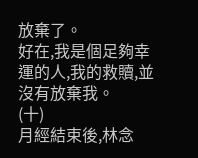放棄了。
好在,我是個足夠幸運的人,我的救贖,並沒有放棄我。
(十)
月經結束後,林念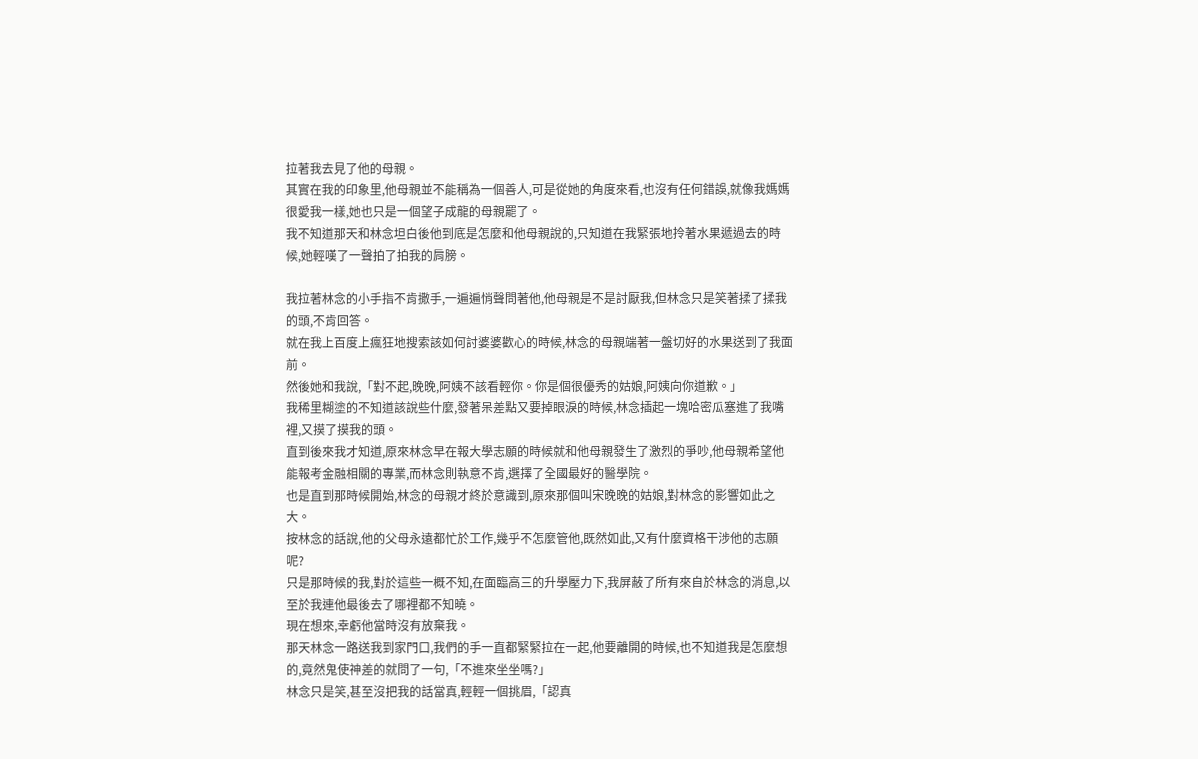拉著我去見了他的母親。
其實在我的印象里,他母親並不能稱為一個善人,可是從她的角度來看,也沒有任何錯誤,就像我媽媽很愛我一樣,她也只是一個望子成龍的母親罷了。
我不知道那天和林念坦白後他到底是怎麼和他母親說的,只知道在我緊張地拎著水果遞過去的時候,她輕嘆了一聲拍了拍我的肩膀。

我拉著林念的小手指不肯撒手,一遍遍悄聲問著他,他母親是不是討厭我,但林念只是笑著揉了揉我的頭,不肯回答。
就在我上百度上瘋狂地搜索該如何討婆婆歡心的時候,林念的母親端著一盤切好的水果送到了我面前。
然後她和我說,「對不起,晚晚,阿姨不該看輕你。你是個很優秀的姑娘,阿姨向你道歉。」
我稀里糊塗的不知道該說些什麼,發著呆差點又要掉眼淚的時候,林念插起一塊哈密瓜塞進了我嘴裡,又摸了摸我的頭。
直到後來我才知道,原來林念早在報大學志願的時候就和他母親發生了激烈的爭吵,他母親希望他能報考金融相關的專業,而林念則執意不肯,選擇了全國最好的醫學院。
也是直到那時候開始,林念的母親才終於意識到,原來那個叫宋晚晚的姑娘,對林念的影響如此之大。
按林念的話說,他的父母永遠都忙於工作,幾乎不怎麼管他,既然如此,又有什麼資格干涉他的志願呢?
只是那時候的我,對於這些一概不知,在面臨高三的升學壓力下,我屏蔽了所有來自於林念的消息,以至於我連他最後去了哪裡都不知曉。
現在想來,幸虧他當時沒有放棄我。
那天林念一路送我到家門口,我們的手一直都緊緊拉在一起,他要離開的時候,也不知道我是怎麼想的,竟然鬼使神差的就問了一句,「不進來坐坐嗎?」
林念只是笑,甚至沒把我的話當真,輕輕一個挑眉,「認真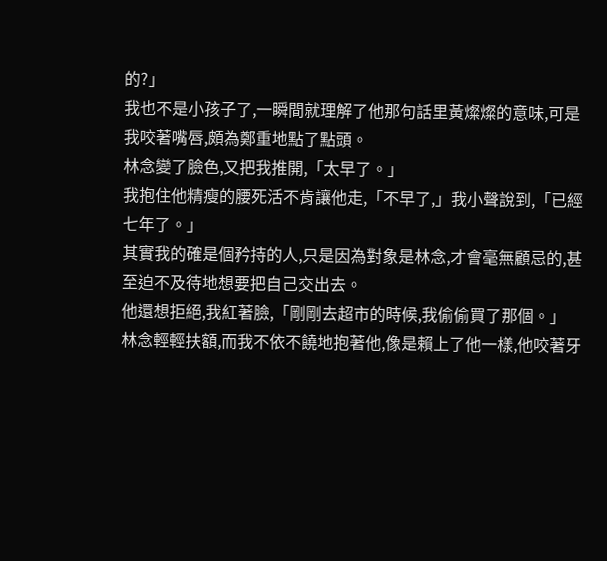的?」
我也不是小孩子了,一瞬間就理解了他那句話里黃燦燦的意味,可是我咬著嘴唇,頗為鄭重地點了點頭。
林念變了臉色,又把我推開,「太早了。」
我抱住他精瘦的腰死活不肯讓他走,「不早了,」我小聲說到,「已經七年了。」
其實我的確是個矜持的人,只是因為對象是林念,才會毫無顧忌的,甚至迫不及待地想要把自己交出去。
他還想拒絕,我紅著臉,「剛剛去超市的時候,我偷偷買了那個。」
林念輕輕扶額,而我不依不饒地抱著他,像是賴上了他一樣,他咬著牙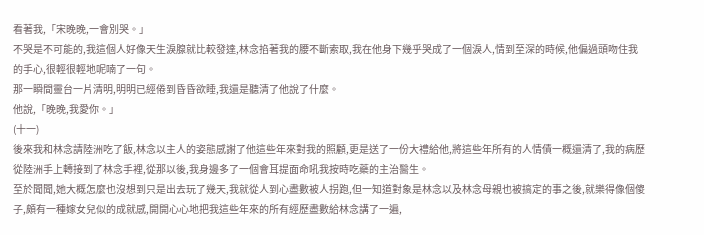看著我,「宋晚晚,一會別哭。」
不哭是不可能的,我這個人好像天生淚腺就比較發達,林念掐著我的腰不斷索取,我在他身下幾乎哭成了一個淚人,情到至深的時候,他偏過頭吻住我的手心,很輕很輕地呢喃了一句。
那一瞬間靈台一片清明,明明已經倦到昏昏欲睡,我還是聽清了他說了什麼。
他說,「晚晚,我愛你。」
(十一)
後來我和林念請陸洲吃了飯,林念以主人的姿態感謝了他這些年來對我的照顧,更是送了一份大禮給他,將這些年所有的人情債一概還清了,我的病歷從陸洲手上轉接到了林念手裡,從那以後,我身邊多了一個會耳提面命吼我按時吃藥的主治醫生。
至於聞聞,她大概怎麼也沒想到只是出去玩了幾天,我就從人到心盡數被人拐跑,但一知道對象是林念以及林念母親也被搞定的事之後,就樂得像個傻子,頗有一種嫁女兒似的成就感,開開心心地把我這些年來的所有經歷盡數給林念講了一遍,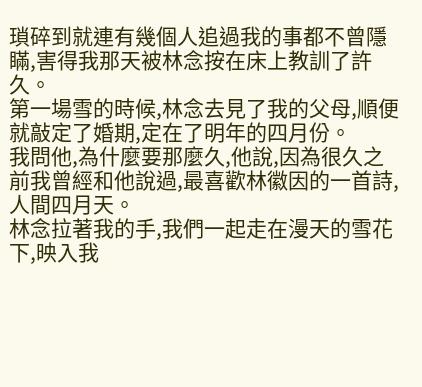瑣碎到就連有幾個人追過我的事都不曾隱瞞,害得我那天被林念按在床上教訓了許久。
第一場雪的時候,林念去見了我的父母,順便就敲定了婚期,定在了明年的四月份。
我問他,為什麼要那麼久,他說,因為很久之前我曾經和他說過,最喜歡林徽因的一首詩,人間四月天。
林念拉著我的手,我們一起走在漫天的雪花下,映入我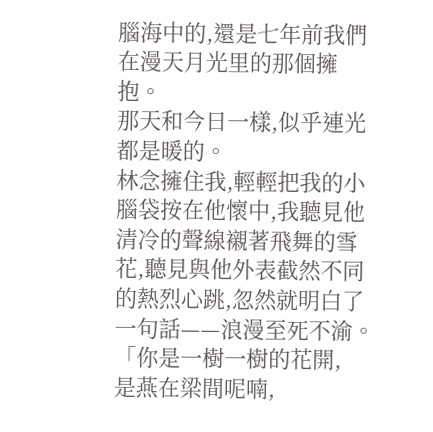腦海中的,還是七年前我們在漫天月光里的那個擁抱。
那天和今日一樣,似乎連光都是暖的。
林念擁住我,輕輕把我的小腦袋按在他懷中,我聽見他清冷的聲線襯著飛舞的雪花,聽見與他外表截然不同的熱烈心跳,忽然就明白了一句話——浪漫至死不渝。
「你是一樹一樹的花開,
是燕在梁間呢喃,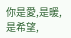你是愛,是暖,
是希望,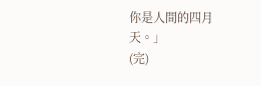你是人間的四月天。」
(完)